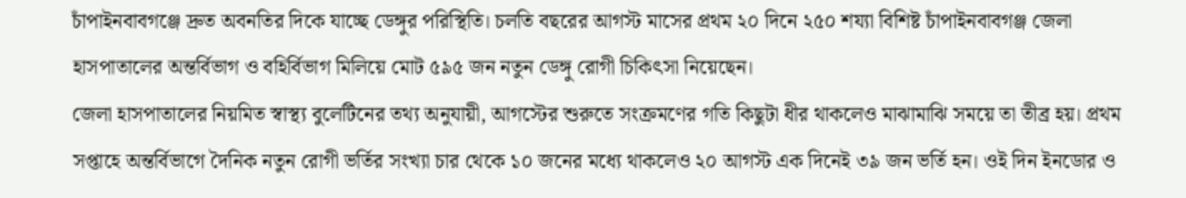চাঁপাইনবাবগঞ্জে দ্রুত অবনতির দিকে যাচ্ছে ডেঙ্গুর পরিস্থিতি। চলতি বছরের আগস্ট মাসের প্রথম ২০ দিনে ২৫০ শয্যা বিশিষ্ট চাঁপাইনবাবগঞ্জ জেলা হাসপাতালের অন্তর্বিভাগ ও বহির্বিভাগ মিলিয়ে মোট ৫৯৫ জন নতুন ডেঙ্গু রোগী চিকিৎসা নিয়েছেন।
জেলা হাসপাতালের নিয়মিত স্বাস্থ্য বুলেটিনের তথ্য অনুযায়ী, আগস্টের শুরুতে সংক্রমণের গতি কিছুটা ধীর থাকলেও মাঝামাঝি সময়ে তা তীব্র হয়। প্রথম সপ্তাহে অন্তর্বিভাগে দৈনিক নতুন রোগী ভর্তির সংখ্যা চার থেকে ১০ জনের মধ্যে থাকলেও ২০ আগস্ট এক দিনেই ৩৯ জন ভর্তি হন। ওই দিন ইনডোর ও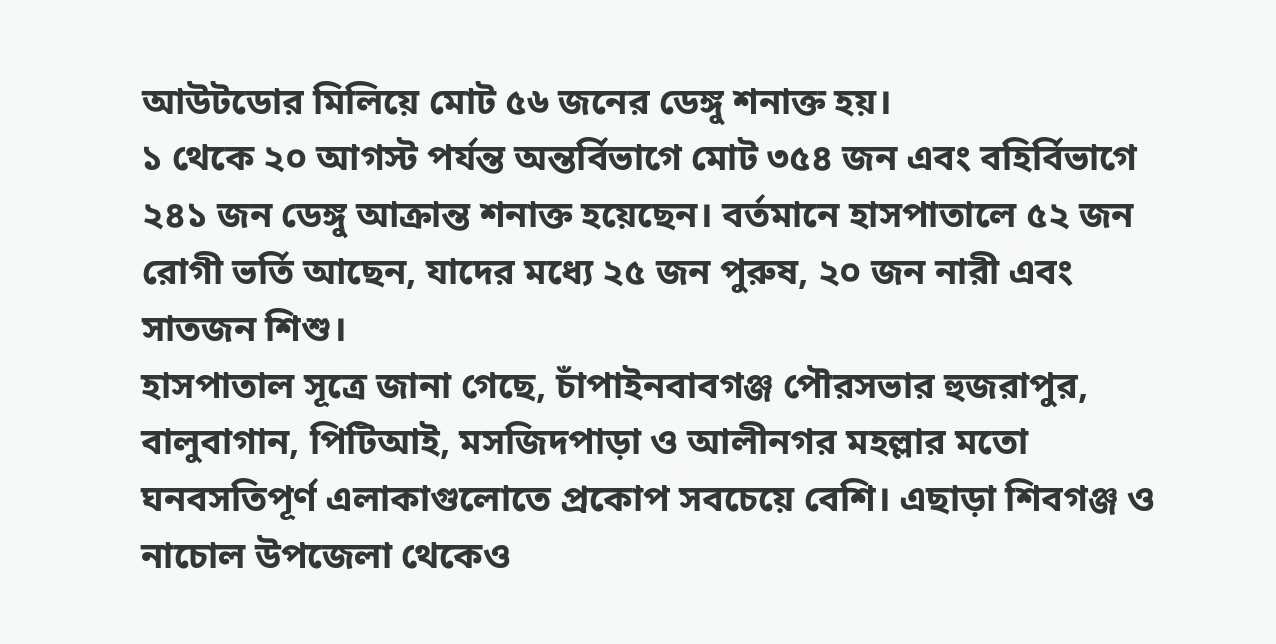আউটডোর মিলিয়ে মোট ৫৬ জনের ডেঙ্গু শনাক্ত হয়।
১ থেকে ২০ আগস্ট পর্যন্ত অন্তর্বিভাগে মোট ৩৫৪ জন এবং বহির্বিভাগে ২৪১ জন ডেঙ্গু আক্রান্ত শনাক্ত হয়েছেন। বর্তমানে হাসপাতালে ৫২ জন রোগী ভর্তি আছেন, যাদের মধ্যে ২৫ জন পুরুষ, ২০ জন নারী এবং সাতজন শিশু।
হাসপাতাল সূত্রে জানা গেছে, চাঁপাইনবাবগঞ্জ পৌরসভার হুজরাপুর, বালুবাগান, পিটিআই, মসজিদপাড়া ও আলীনগর মহল্লার মতো ঘনবসতিপূর্ণ এলাকাগুলোতে প্রকোপ সবচেয়ে বেশি। এছাড়া শিবগঞ্জ ও নাচোল উপজেলা থেকেও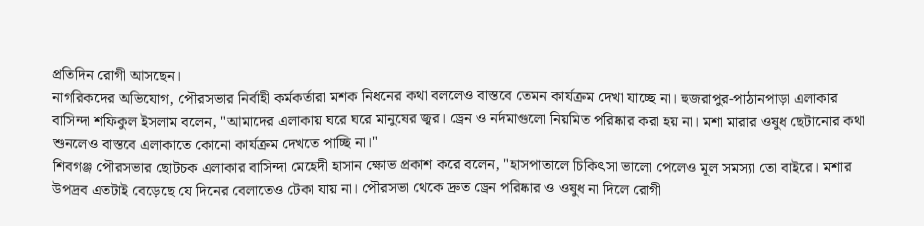প্রতিদিন রোগী আসছেন।
নাগরিকদের অভিযোগ, পৌরসভার নির্বাহী কর্মকর্তারা মশক নিধনের কথা বললেও বাস্তবে তেমন কার্যক্রম দেখা যাচ্ছে না। হুজরাপুর-পাঠানপাড়া এলাকার বাসিন্দা শফিকুল ইসলাম বলেন, "আমাদের এলাকায় ঘরে ঘরে মানুষের জ্বর। ড্রেন ও নর্দমাগুলো নিয়মিত পরিষ্কার করা হয় না। মশা মারার ওষুধ ছেটানোর কথা শুনলেও বাস্তবে এলাকাতে কোনো কার্যক্রম দেখতে পাচ্ছি না।"
শিবগঞ্জ পৌরসভার ছোটচক এলাকার বাসিন্দা মেহেদী হাসান ক্ষোভ প্রকাশ করে বলেন, "হাসপাতালে চিকিৎসা ভালো পেলেও মূল সমস্যা তো বাইরে। মশার উপদ্রব এতটাই বেড়েছে যে দিনের বেলাতেও টেকা যায় না। পৌরসভা থেকে দ্রুত ড্রেন পরিষ্কার ও ওষুধ না দিলে রোগী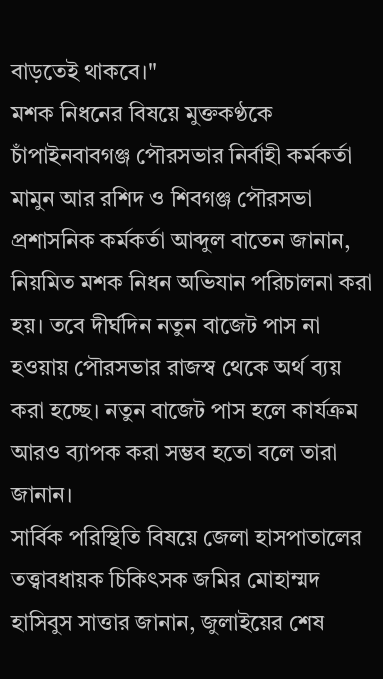বাড়তেই থাকবে।"
মশক নিধনের বিষয়ে মুক্তকণ্ঠকে চাঁপাইনবাবগঞ্জ পৌরসভার নির্বাহী কর্মকর্তা মামুন আর রশিদ ও শিবগঞ্জ পৌরসভা প্রশাসনিক কর্মকর্তা আব্দুল বাতেন জানান, নিয়মিত মশক নিধন অভিযান পরিচালনা করা হয়। তবে দীর্ঘদিন নতুন বাজেট পাস না হওয়ায় পৌরসভার রাজস্ব থেকে অর্থ ব্যয় করা হচ্ছে। নতুন বাজেট পাস হলে কার্যক্রম আরও ব্যাপক করা সম্ভব হতো বলে তারা জানান।
সার্বিক পরিস্থিতি বিষয়ে জেলা হাসপাতালের তত্ত্বাবধায়ক চিকিৎসক জমির মোহাম্মদ হাসিবুস সাত্তার জানান, জুলাইয়ের শেষ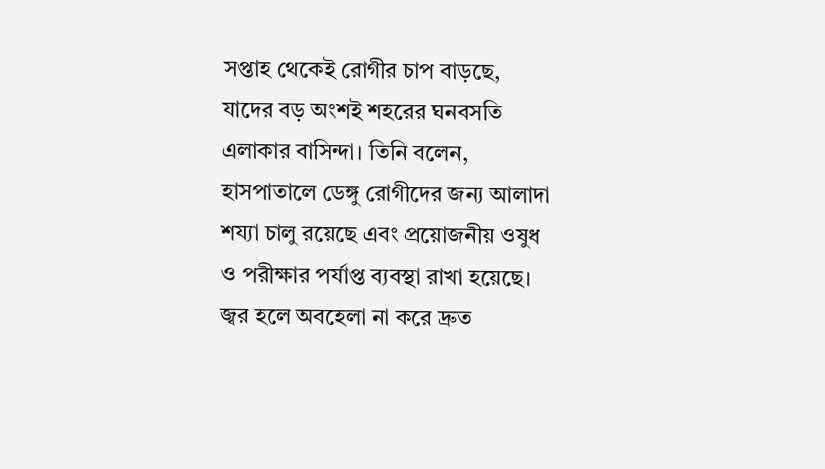সপ্তাহ থেকেই রোগীর চাপ বাড়ছে, যাদের বড় অংশই শহরের ঘনবসতি এলাকার বাসিন্দা। তিনি বলেন, হাসপাতালে ডেঙ্গু রোগীদের জন্য আলাদা শয্যা চালু রয়েছে এবং প্রয়োজনীয় ওষুধ ও পরীক্ষার পর্যাপ্ত ব্যবস্থা রাখা হয়েছে।
জ্বর হলে অবহেলা না করে দ্রুত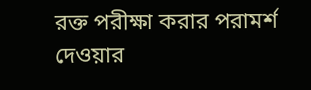রক্ত পরীক্ষা করার পরামর্শ দেওয়ার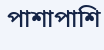পাশাপাশি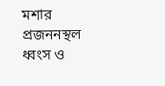মশার প্রজননস্থল ধ্বংস ও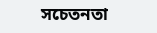সচেতনতা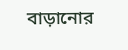বাড়ানোর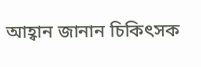আহ্বান জানান চিকিৎসক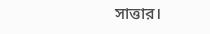সাত্তার।